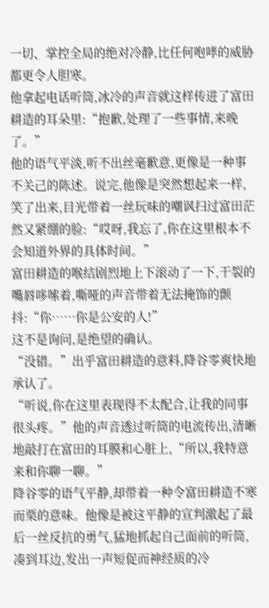一切、掌控全局的绝对冷静,比任何咆哮的威胁都更令人胆寒。
他拿起电话听筒,冰冷的声音就这样传进了富田耕造的耳朵里:“抱歉,处理了一些事情,来晚了。”
他的语气平淡,听不出丝毫歉意,更像是一种事不关己的陈述。说完,他像是突然想起来一样,笑了出来,目光带着一丝玩味的嘲讽扫过富田茫然又紧绷的脸:“哎呀,我忘了,你在这里根本不会知道外界的具体时间。”
富田耕造的喉结剧烈地上下滚动了一下,干裂的嘴唇哆嗦着,嘶哑的声音带着无法掩饰的颤抖:“你……你是公安的人!”
这不是询问,是绝望的确认。
“没错。”出乎富田耕造的意料,降谷零爽快地承认了。
“听说,你在这里表现得不太配合,让我的同事很头疼。”他的声音透过听筒的电流传出,清晰地敲打在富田的耳膜和心脏上,“所以,我特意来和你聊一聊。”
降谷零的语气平静,却带着一种令富田耕造不寒而栗的意味。他像是被这平静的宣判激起了最后一丝反抗的勇气,猛地抓起自己面前的听筒,凑到耳边,发出一声短促而神经质的冷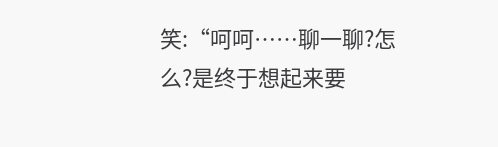笑:“呵呵……聊一聊?怎么?是终于想起来要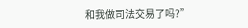和我做司法交易了吗?”